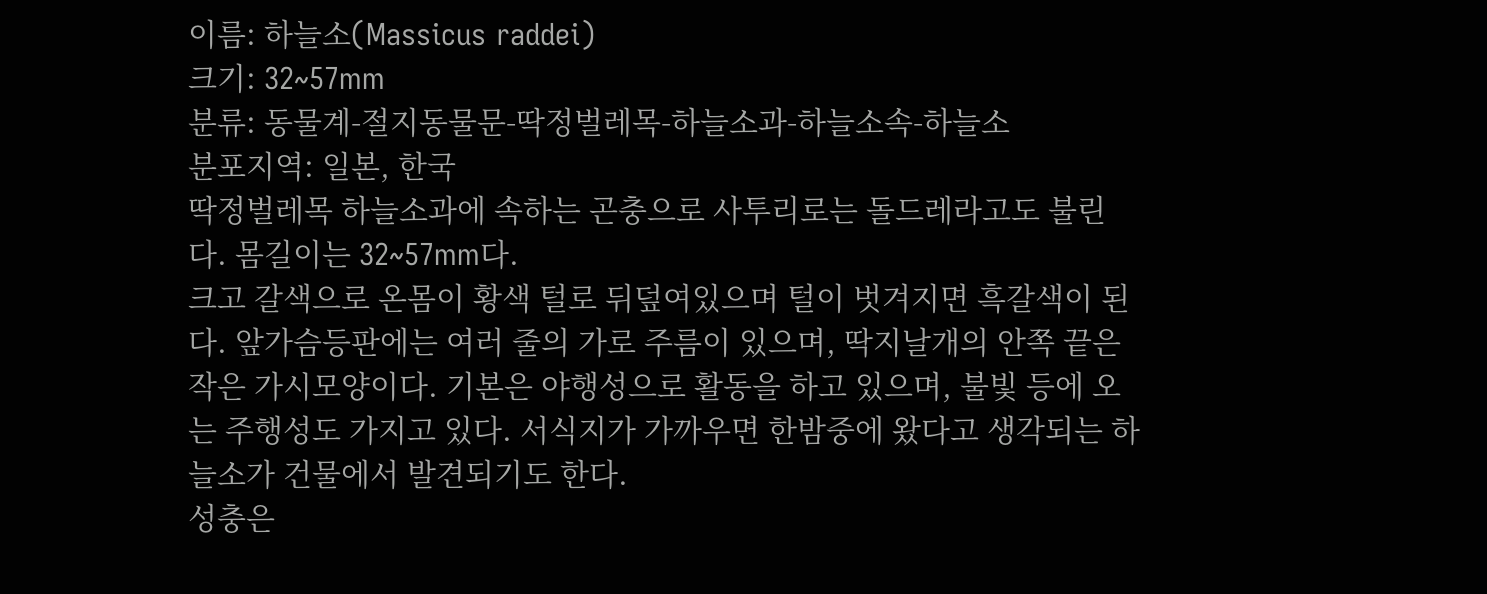이름: 하늘소(Massicus raddei)
크기: 32~57mm
분류: 동물계-절지동물문-딱정벌레목-하늘소과-하늘소속-하늘소
분포지역: 일본, 한국
딱정벌레목 하늘소과에 속하는 곤충으로 사투리로는 돌드레라고도 불린다. 몸길이는 32~57mm다.
크고 갈색으로 온몸이 황색 털로 뒤덮여있으며 털이 벗겨지면 흑갈색이 된다. 앞가슴등판에는 여러 줄의 가로 주름이 있으며, 딱지날개의 안쪽 끝은 작은 가시모양이다. 기본은 야행성으로 활동을 하고 있으며, 불빛 등에 오는 주행성도 가지고 있다. 서식지가 가까우면 한밤중에 왔다고 생각되는 하늘소가 건물에서 발견되기도 한다.
성충은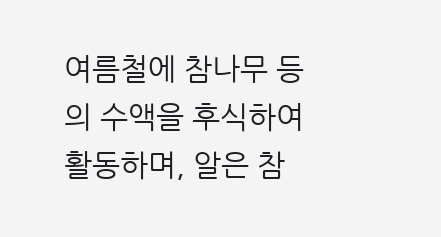여름철에 참나무 등의 수액을 후식하여 활동하며, 알은 참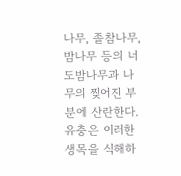나무, 졸참나무, 밤나무 등의 너도밤나무과 나무의 찢어진 부분에 산란한다. 유충은 이러한 생목을 식해하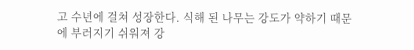고 수년에 걸쳐 성장한다. 식해 된 나무는 강도가 약하기 때문에 부러지기 쉬워져 강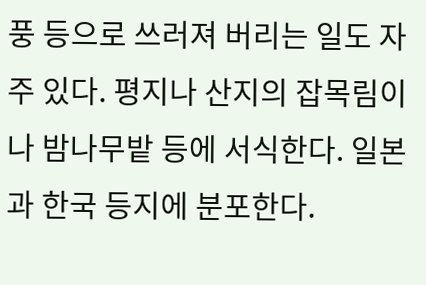풍 등으로 쓰러져 버리는 일도 자주 있다. 평지나 산지의 잡목림이나 밤나무밭 등에 서식한다. 일본과 한국 등지에 분포한다.